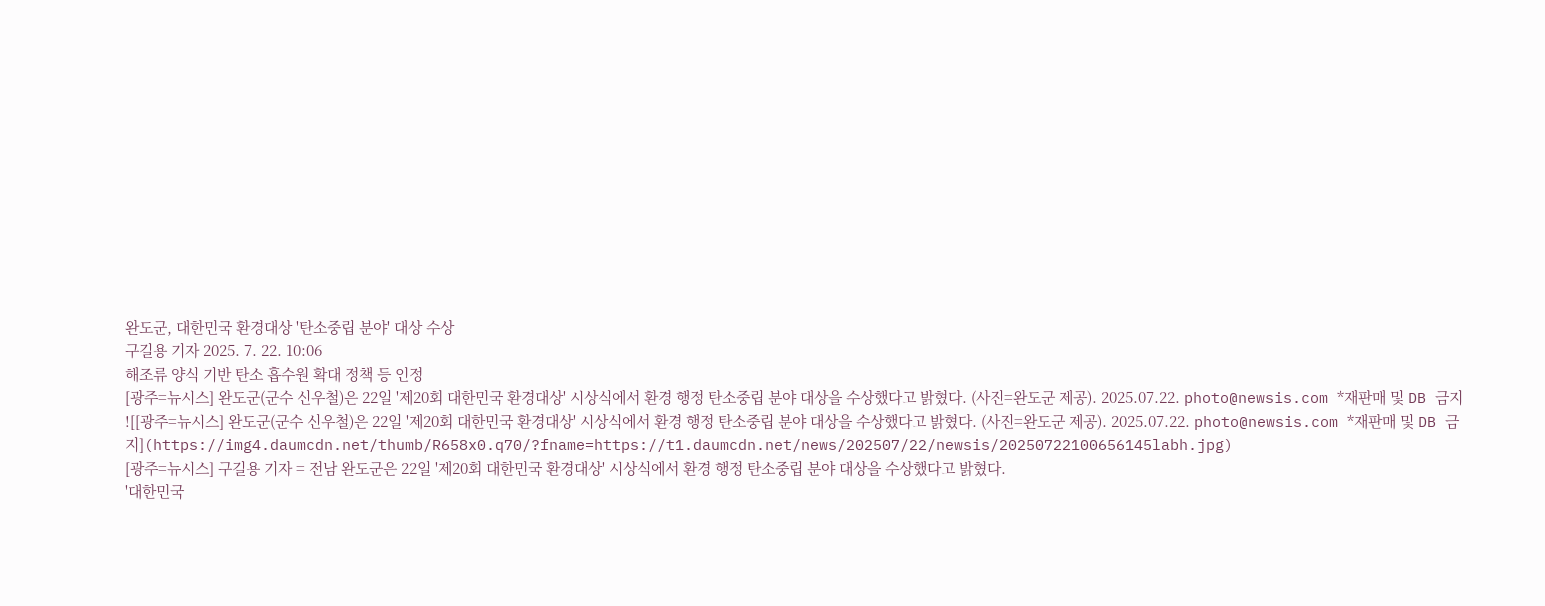완도군, 대한민국 환경대상 '탄소중립 분야' 대상 수상
구길용 기자 2025. 7. 22. 10:06
해조류 양식 기반 탄소 흡수원 확대 정책 등 인정
[광주=뉴시스] 완도군(군수 신우철)은 22일 '제20회 대한민국 환경대상' 시상식에서 환경 행정 탄소중립 분야 대상을 수상했다고 밝혔다. (사진=완도군 제공). 2025.07.22. photo@newsis.com *재판매 및 DB 금지
![[광주=뉴시스] 완도군(군수 신우철)은 22일 '제20회 대한민국 환경대상' 시상식에서 환경 행정 탄소중립 분야 대상을 수상했다고 밝혔다. (사진=완도군 제공). 2025.07.22. photo@newsis.com *재판매 및 DB 금지](https://img4.daumcdn.net/thumb/R658x0.q70/?fname=https://t1.daumcdn.net/news/202507/22/newsis/20250722100656145labh.jpg)
[광주=뉴시스] 구길용 기자 = 전남 완도군은 22일 '제20회 대한민국 환경대상' 시상식에서 환경 행정 탄소중립 분야 대상을 수상했다고 밝혔다.
'대한민국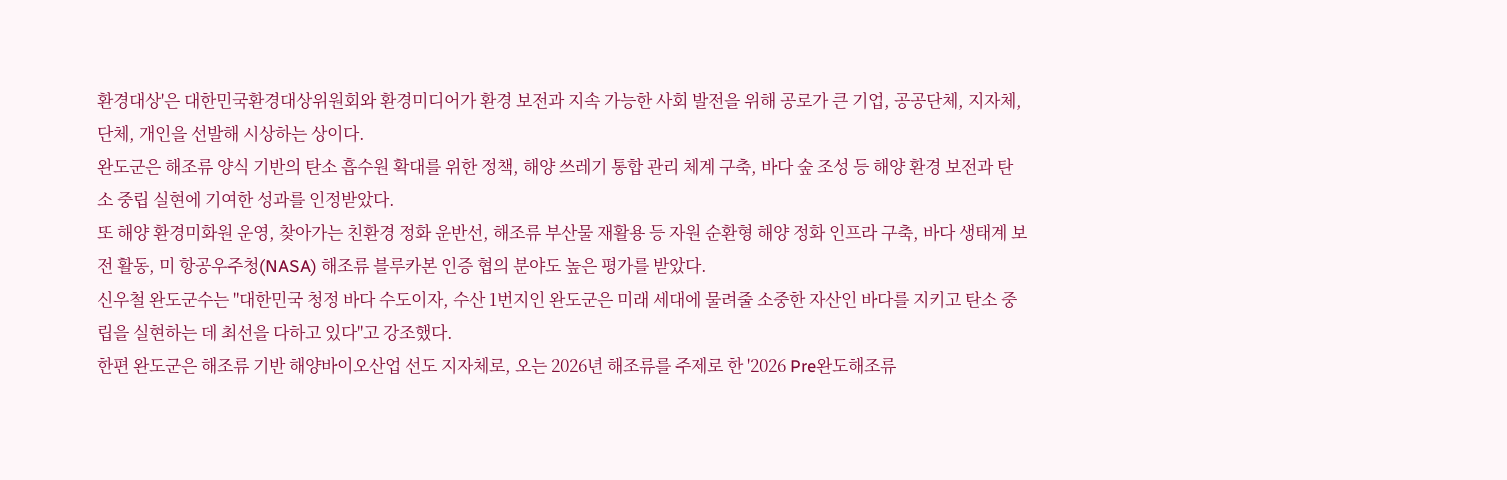환경대상'은 대한민국환경대상위원회와 환경미디어가 환경 보전과 지속 가능한 사회 발전을 위해 공로가 큰 기업, 공공단체, 지자체, 단체, 개인을 선발해 시상하는 상이다.
완도군은 해조류 양식 기반의 탄소 흡수원 확대를 위한 정책, 해양 쓰레기 통합 관리 체계 구축, 바다 숲 조성 등 해양 환경 보전과 탄소 중립 실현에 기여한 성과를 인정받았다.
또 해양 환경미화원 운영, 찾아가는 친환경 정화 운반선, 해조류 부산물 재활용 등 자원 순환형 해양 정화 인프라 구축, 바다 생태계 보전 활동, 미 항공우주청(NASA) 해조류 블루카본 인증 협의 분야도 높은 평가를 받았다.
신우철 완도군수는 "대한민국 청정 바다 수도이자, 수산 1번지인 완도군은 미래 세대에 물려줄 소중한 자산인 바다를 지키고 탄소 중립을 실현하는 데 최선을 다하고 있다"고 강조했다.
한편 완도군은 해조류 기반 해양바이오산업 선도 지자체로, 오는 2026년 해조류를 주제로 한 '2026 Pre완도해조류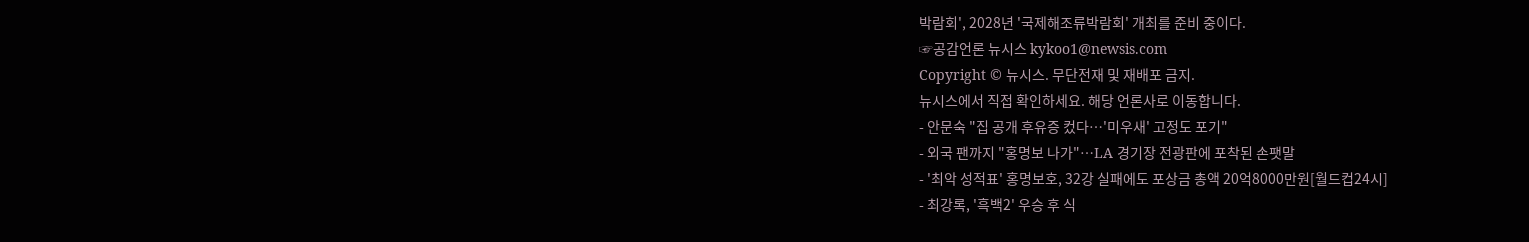박람회', 2028년 '국제해조류박람회' 개최를 준비 중이다.
☞공감언론 뉴시스 kykoo1@newsis.com
Copyright © 뉴시스. 무단전재 및 재배포 금지.
뉴시스에서 직접 확인하세요. 해당 언론사로 이동합니다.
- 안문숙 "집 공개 후유증 컸다…'미우새' 고정도 포기"
- 외국 팬까지 "홍명보 나가"…LA 경기장 전광판에 포착된 손팻말
- '최악 성적표' 홍명보호, 32강 실패에도 포상금 총액 20억8000만원[월드컵24시]
- 최강록, '흑백2' 우승 후 식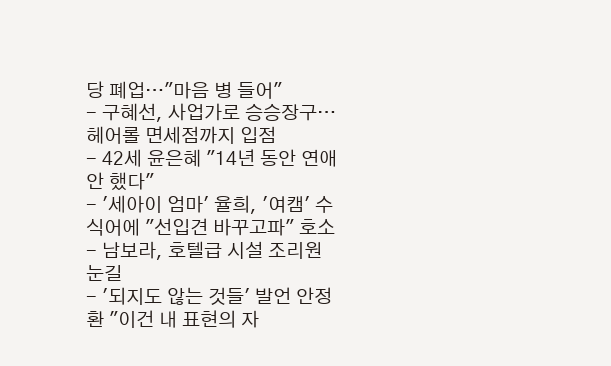당 폐업…"마음 병 들어"
- 구혜선, 사업가로 승승장구…헤어롤 면세점까지 입점
- 42세 윤은혜 "14년 동안 연애 안 했다"
- '세아이 엄마' 율희, '여캠' 수식어에 "선입견 바꾸고파" 호소
- 남보라, 호텔급 시설 조리원 눈길
- '되지도 않는 것들' 발언 안정환 "이건 내 표현의 자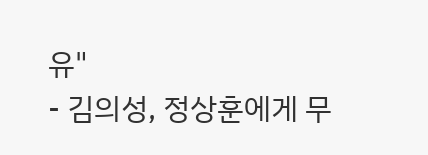유"
- 김의성, 정상훈에게 무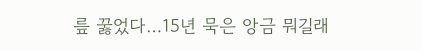릎 꿇었다…15년 묵은 앙금 뭐길래